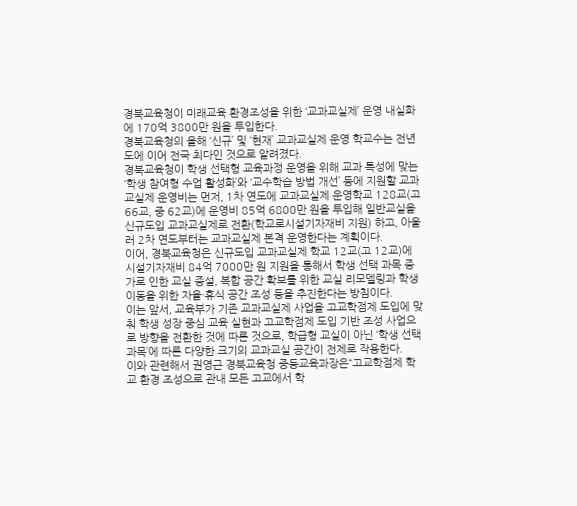경북교육청이 미래교육 환경조성을 위한 ‘교과교실제’ 운영 내실화에 170억 3800만 원을 투입한다.
경북교육청의 올해 ‘신규’ 및 ‘현재’ 교과교실제 운영 학교수는 전년도에 이어 전국 최다인 것으로 알려졌다.
경북교육청이 학생 선택형 교육과정 운영을 위해 교과 특성에 맞는 ‘학생 참여형 수업 활성화’와 ‘교수학습 방법 개선’ 등에 지원할 교과교실제 운영비는 먼저, 1차 연도에 교과교실제 운영학교 128교(고 66교, 중 62교)에 운영비 85억 6800만 원을 투입해 일반교실을 신규도입 교과교실제로 전환(학교로시설기자재비 지원) 하고, 아울러 2차 연도부터는 교과교실제 본격 운영한다는 계획이다.
이어, 경북교육청은 신규도입 교과교실제 학교 12교(고 12교)에 시설기자재비 84억 7000만 원 지원을 통해서 학생 선택 과목 증가로 인한 교실 증설, 복합 공간 확보를 위한 교실 리모델링과 학생 이동을 위한 자율·휴식 공간 조성 등을 추진한다는 방침이다.
이는 앞서, 교육부가 기존 교과교실제 사업을 고교학점제 도입에 맞춰 학생 성장 중심 교육 실현과 고교학점제 도입 기반 조성 사업으로 방향을 전환한 것에 따른 것으로, 학급형 교실이 아닌 ‘학생 선택 과목’에 따른 다양한 크기의 교과교실 공간이 전제로 작용한다.
이와 관련해서 권영근 경북교육청 중등교육과장은“고교학점제 학교 환경 조성으로 관내 모든 고교에서 학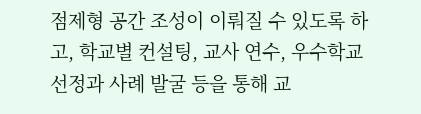점제형 공간 조성이 이뤄질 수 있도록 하고, 학교별 컨설팅, 교사 연수, 우수학교 선정과 사례 발굴 등을 통해 교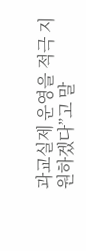과교실제 운영을 적극 지원하겠다”고 말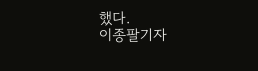했다.
이종팔기자